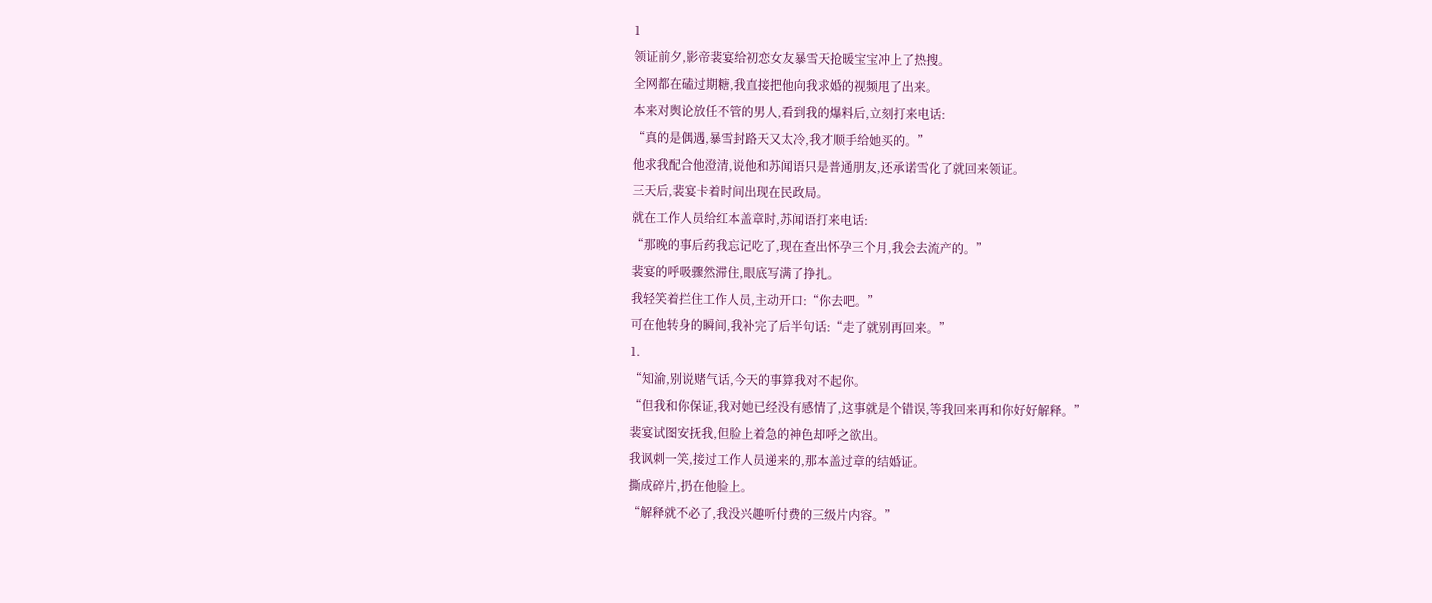1
领证前夕,影帝裴宴给初恋女友暴雪天抢暖宝宝冲上了热搜。
全网都在磕过期糖,我直接把他向我求婚的视频甩了出来。
本来对舆论放任不管的男人,看到我的爆料后,立刻打来电话:
“真的是偶遇,暴雪封路天又太冷,我才顺手给她买的。”
他求我配合他澄清,说他和苏闻语只是普通朋友,还承诺雪化了就回来领证。
三天后,裴宴卡着时间出现在民政局。
就在工作人员给红本盖章时,苏闻语打来电话:
“那晚的事后药我忘记吃了,现在查出怀孕三个月,我会去流产的。”
裴宴的呼吸骤然滞住,眼底写满了挣扎。
我轻笑着拦住工作人员,主动开口:“你去吧。”
可在他转身的瞬间,我补完了后半句话:“走了就别再回来。”
1.
“知渝,别说赌气话,今天的事算我对不起你。
“但我和你保证,我对她已经没有感情了,这事就是个错误,等我回来再和你好好解释。”
裴宴试图安抚我,但脸上着急的神色却呼之欲出。
我讽刺一笑,接过工作人员递来的,那本盖过章的结婚证。
撕成碎片,扔在他脸上。
“解释就不必了,我没兴趣听付费的三级片内容。”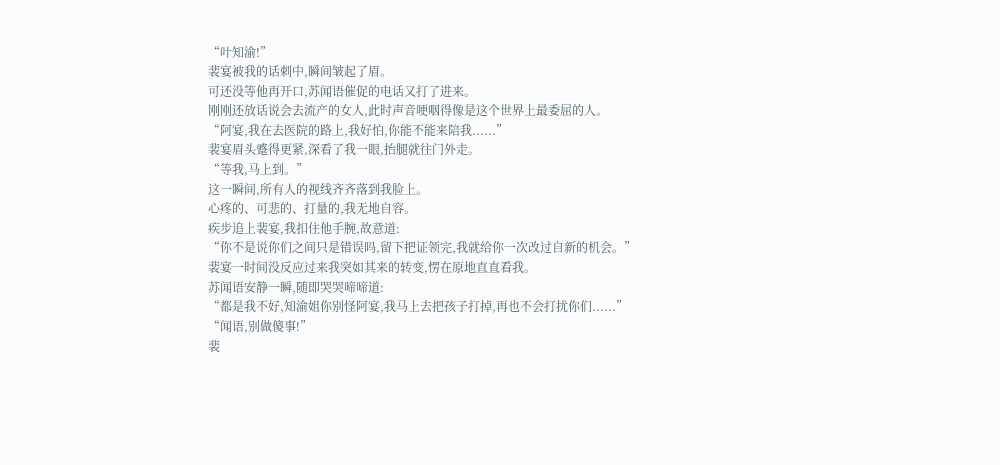“叶知渝!”
裴宴被我的话刺中,瞬间皱起了眉。
可还没等他再开口,苏闻语催促的电话又打了进来。
刚刚还放话说会去流产的女人,此时声音哽咽得像是这个世界上最委屈的人。
“阿宴,我在去医院的路上,我好怕,你能不能来陪我......”
裴宴眉头蹙得更紧,深看了我一眼,抬腿就往门外走。
“等我,马上到。”
这一瞬间,所有人的视线齐齐落到我脸上。
心疼的、可悲的、打量的,我无地自容。
疾步追上裴宴,我扣住他手腕,故意道:
“你不是说你们之间只是错误吗,留下把证领完,我就给你一次改过自新的机会。”
裴宴一时间没反应过来我突如其来的转变,愣在原地直直看我。
苏闻语安静一瞬,随即哭哭啼啼道:
“都是我不好,知渝姐你别怪阿宴,我马上去把孩子打掉,再也不会打扰你们......”
“闻语,别做傻事!”
裴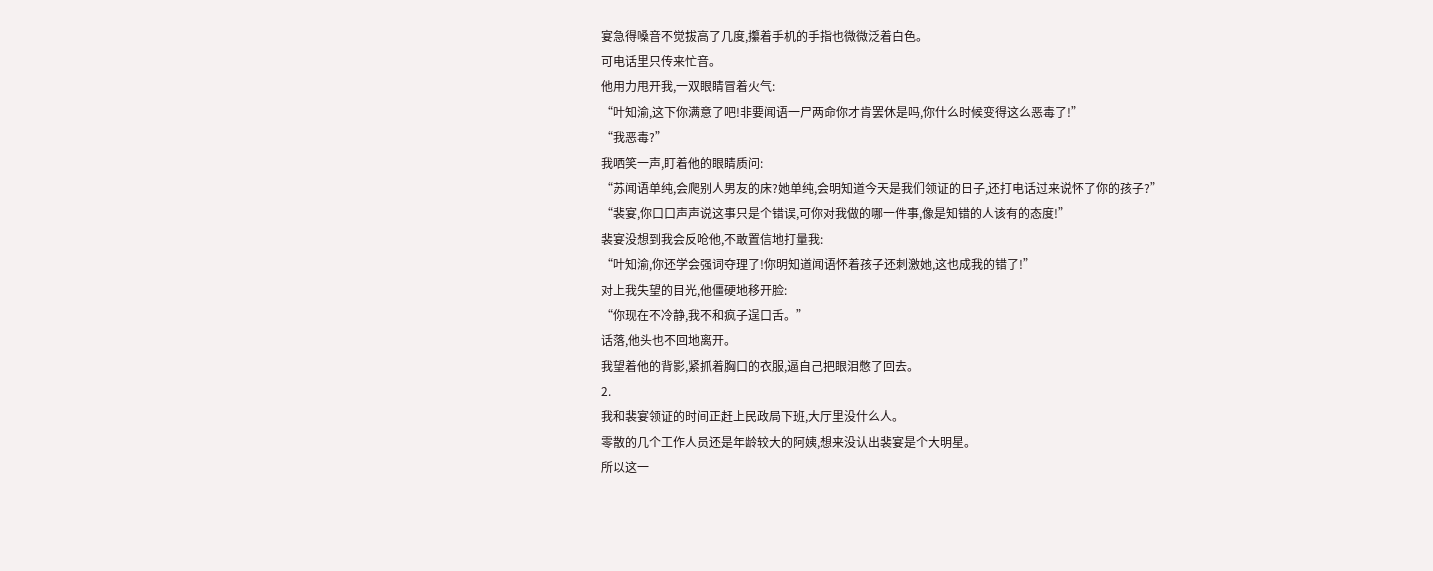宴急得嗓音不觉拔高了几度,攥着手机的手指也微微泛着白色。
可电话里只传来忙音。
他用力甩开我,一双眼睛冒着火气:
“叶知渝,这下你满意了吧!非要闻语一尸两命你才肯罢休是吗,你什么时候变得这么恶毒了!”
“我恶毒?”
我哂笑一声,盯着他的眼睛质问:
“苏闻语单纯,会爬别人男友的床?她单纯,会明知道今天是我们领证的日子,还打电话过来说怀了你的孩子?”
“裴宴,你口口声声说这事只是个错误,可你对我做的哪一件事,像是知错的人该有的态度!”
裴宴没想到我会反呛他,不敢置信地打量我:
“叶知渝,你还学会强词夺理了!你明知道闻语怀着孩子还刺激她,这也成我的错了!”
对上我失望的目光,他僵硬地移开脸:
“你现在不冷静,我不和疯子逞口舌。”
话落,他头也不回地离开。
我望着他的背影,紧抓着胸口的衣服,逼自己把眼泪憋了回去。
2.
我和裴宴领证的时间正赶上民政局下班,大厅里没什么人。
零散的几个工作人员还是年龄较大的阿姨,想来没认出裴宴是个大明星。
所以这一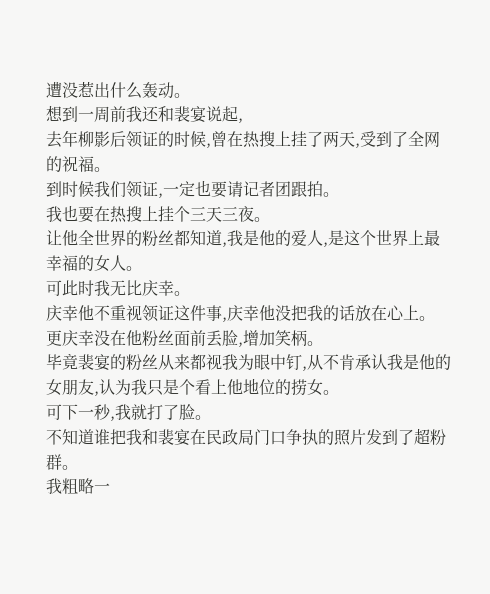遭没惹出什么轰动。
想到一周前我还和裴宴说起,
去年柳影后领证的时候,曾在热搜上挂了两天,受到了全网的祝福。
到时候我们领证,一定也要请记者团跟拍。
我也要在热搜上挂个三天三夜。
让他全世界的粉丝都知道,我是他的爱人,是这个世界上最幸福的女人。
可此时我无比庆幸。
庆幸他不重视领证这件事,庆幸他没把我的话放在心上。
更庆幸没在他粉丝面前丢脸,增加笑柄。
毕竟裴宴的粉丝从来都视我为眼中钉,从不肯承认我是他的女朋友,认为我只是个看上他地位的捞女。
可下一秒,我就打了脸。
不知道谁把我和裴宴在民政局门口争执的照片发到了超粉群。
我粗略一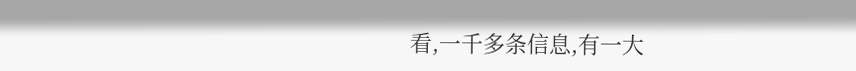看,一千多条信息,有一大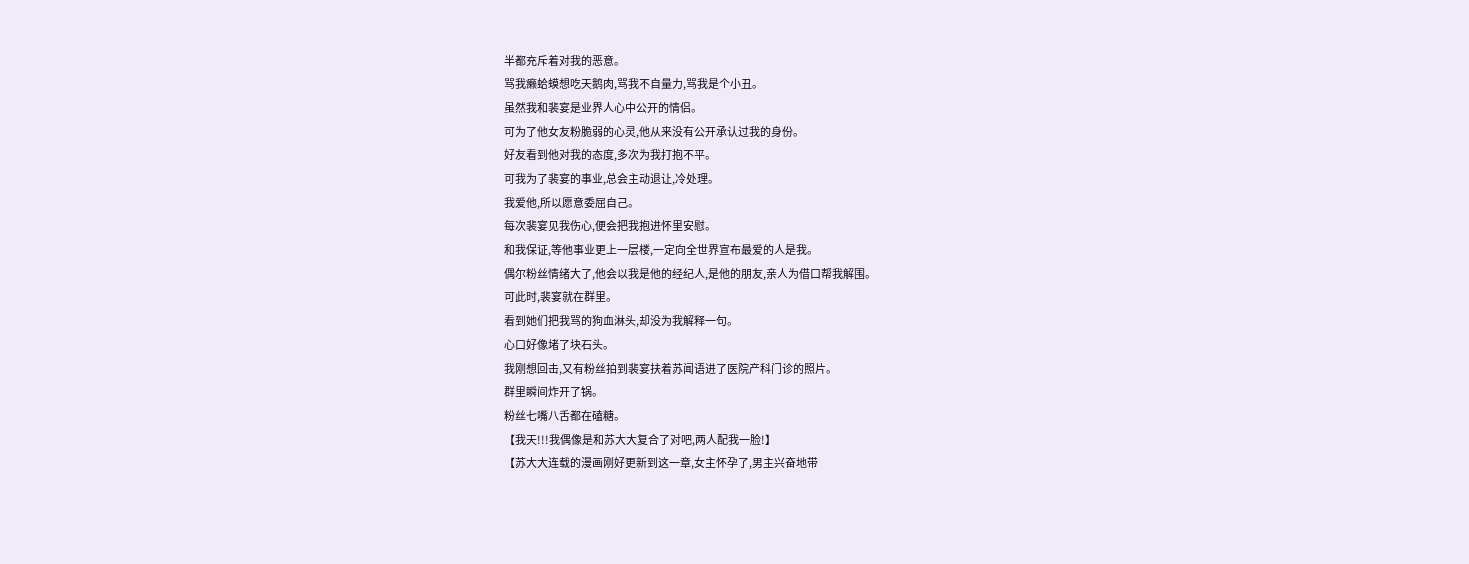半都充斥着对我的恶意。
骂我癞蛤蟆想吃天鹅肉,骂我不自量力,骂我是个小丑。
虽然我和裴宴是业界人心中公开的情侣。
可为了他女友粉脆弱的心灵,他从来没有公开承认过我的身份。
好友看到他对我的态度,多次为我打抱不平。
可我为了裴宴的事业,总会主动退让,冷处理。
我爱他,所以愿意委屈自己。
每次裴宴见我伤心,便会把我抱进怀里安慰。
和我保证,等他事业更上一层楼,一定向全世界宣布最爱的人是我。
偶尔粉丝情绪大了,他会以我是他的经纪人,是他的朋友,亲人为借口帮我解围。
可此时,裴宴就在群里。
看到她们把我骂的狗血淋头,却没为我解释一句。
心口好像堵了块石头。
我刚想回击,又有粉丝拍到裴宴扶着苏闻语进了医院产科门诊的照片。
群里瞬间炸开了锅。
粉丝七嘴八舌都在磕糖。
【我天!!!我偶像是和苏大大复合了对吧,两人配我一脸!】
【苏大大连载的漫画刚好更新到这一章,女主怀孕了,男主兴奋地带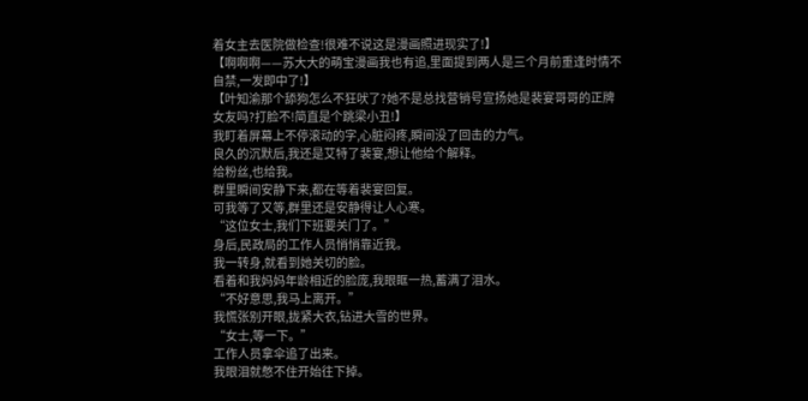着女主去医院做检查!很难不说这是漫画照进现实了!】
【啊啊啊——苏大大的萌宝漫画我也有追,里面提到两人是三个月前重逢时情不自禁,一发即中了!】
【叶知渝那个舔狗怎么不狂吠了?她不是总找营销号宣扬她是裴宴哥哥的正牌女友吗?打脸不!简直是个跳梁小丑!】
我盯着屏幕上不停滚动的字,心脏闷疼,瞬间没了回击的力气。
良久的沉默后,我还是艾特了裴宴,想让他给个解释。
给粉丝,也给我。
群里瞬间安静下来,都在等着裴宴回复。
可我等了又等,群里还是安静得让人心寒。
“这位女士,我们下班要关门了。”
身后,民政局的工作人员悄悄靠近我。
我一转身,就看到她关切的脸。
看着和我妈妈年龄相近的脸庞,我眼眶一热,蓄满了泪水。
“不好意思,我马上离开。”
我慌张别开眼,拢紧大衣,钻进大雪的世界。
“女士,等一下。”
工作人员拿伞追了出来。
我眼泪就憋不住开始往下掉。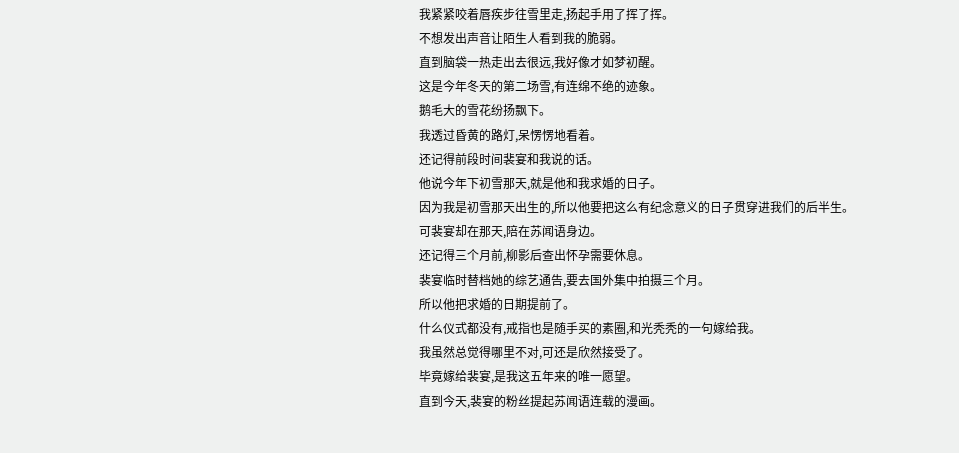我紧紧咬着唇疾步往雪里走,扬起手用了挥了挥。
不想发出声音让陌生人看到我的脆弱。
直到脑袋一热走出去很远,我好像才如梦初醒。
这是今年冬天的第二场雪,有连绵不绝的迹象。
鹅毛大的雪花纷扬飘下。
我透过昏黄的路灯,呆愣愣地看着。
还记得前段时间裴宴和我说的话。
他说今年下初雪那天,就是他和我求婚的日子。
因为我是初雪那天出生的,所以他要把这么有纪念意义的日子贯穿进我们的后半生。
可裴宴却在那天,陪在苏闻语身边。
还记得三个月前,柳影后查出怀孕需要休息。
裴宴临时替档她的综艺通告,要去国外集中拍摄三个月。
所以他把求婚的日期提前了。
什么仪式都没有,戒指也是随手买的素圈,和光秃秃的一句嫁给我。
我虽然总觉得哪里不对,可还是欣然接受了。
毕竟嫁给裴宴,是我这五年来的唯一愿望。
直到今天,裴宴的粉丝提起苏闻语连载的漫画。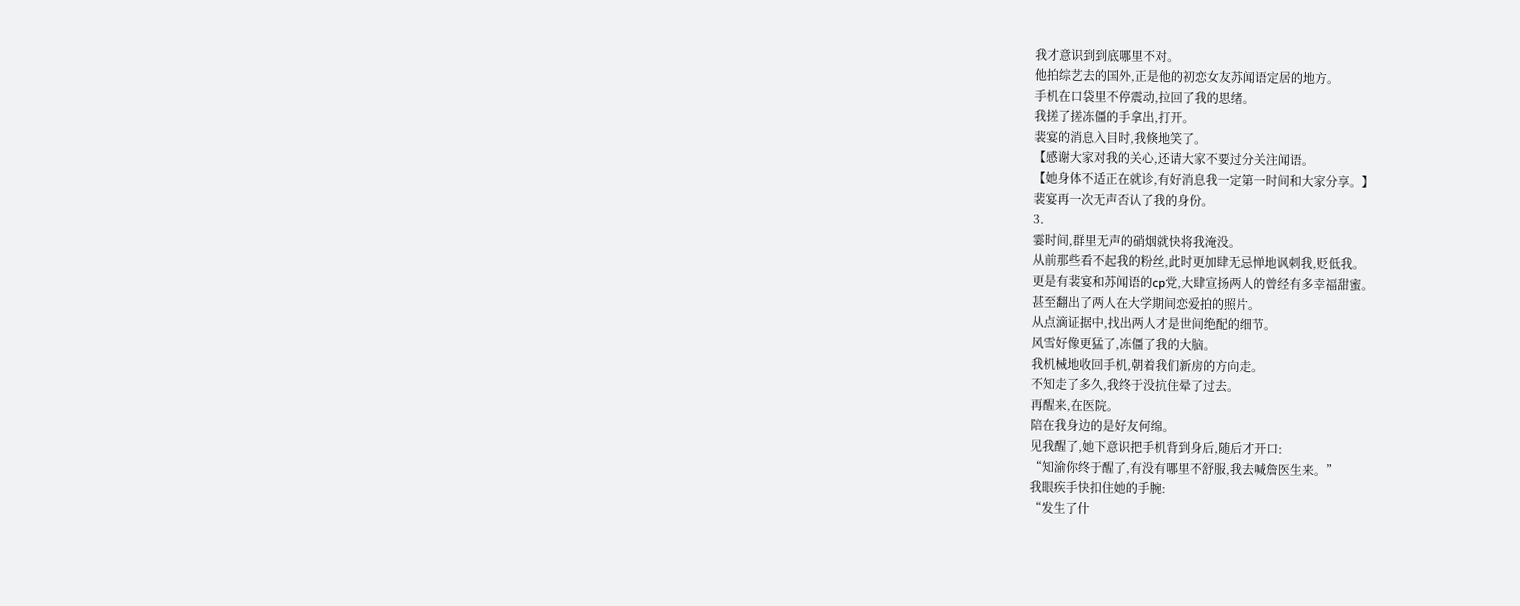我才意识到到底哪里不对。
他拍综艺去的国外,正是他的初恋女友苏闻语定居的地方。
手机在口袋里不停震动,拉回了我的思绪。
我搓了搓冻僵的手拿出,打开。
裴宴的消息入目时,我倏地笑了。
【感谢大家对我的关心,还请大家不要过分关注闻语。
【她身体不适正在就诊,有好消息我一定第一时间和大家分享。】
裴宴再一次无声否认了我的身份。
3.
霎时间,群里无声的硝烟就快将我淹没。
从前那些看不起我的粉丝,此时更加肆无忌惮地讽刺我,贬低我。
更是有裴宴和苏闻语的cp党,大肆宣扬两人的曾经有多幸福甜蜜。
甚至翻出了两人在大学期间恋爱拍的照片。
从点滴证据中,找出两人才是世间绝配的细节。
风雪好像更猛了,冻僵了我的大脑。
我机械地收回手机,朝着我们新房的方向走。
不知走了多久,我终于没抗住晕了过去。
再醒来,在医院。
陪在我身边的是好友何绵。
见我醒了,她下意识把手机背到身后,随后才开口:
“知渝你终于醒了,有没有哪里不舒服,我去喊詹医生来。”
我眼疾手快扣住她的手腕:
“发生了什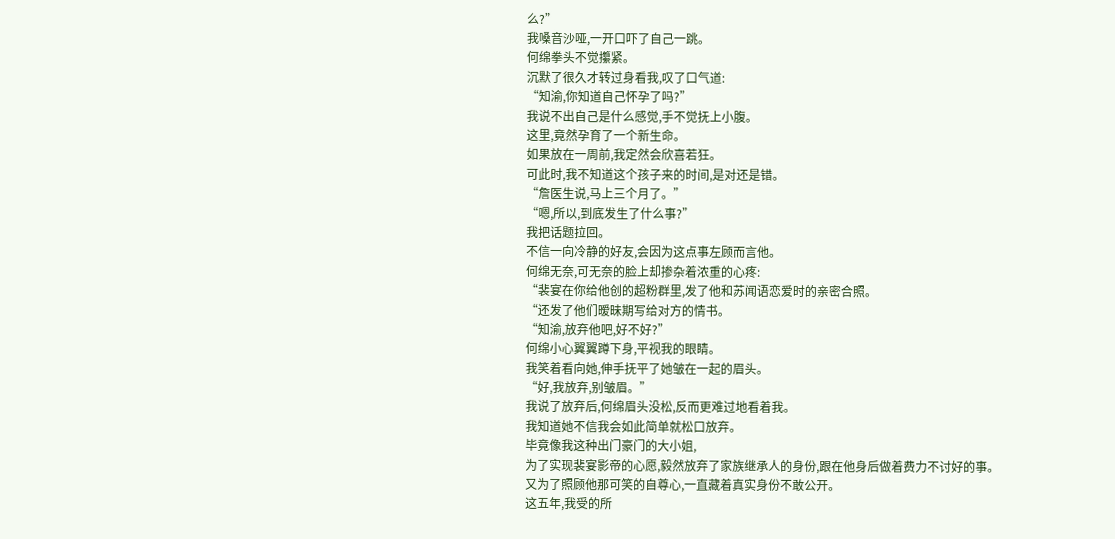么?”
我嗓音沙哑,一开口吓了自己一跳。
何绵拳头不觉攥紧。
沉默了很久才转过身看我,叹了口气道:
“知渝,你知道自己怀孕了吗?”
我说不出自己是什么感觉,手不觉抚上小腹。
这里,竟然孕育了一个新生命。
如果放在一周前,我定然会欣喜若狂。
可此时,我不知道这个孩子来的时间,是对还是错。
“詹医生说,马上三个月了。”
“嗯,所以,到底发生了什么事?”
我把话题拉回。
不信一向冷静的好友,会因为这点事左顾而言他。
何绵无奈,可无奈的脸上却掺杂着浓重的心疼:
“裴宴在你给他创的超粉群里,发了他和苏闻语恋爱时的亲密合照。
“还发了他们暧昧期写给对方的情书。
“知渝,放弃他吧,好不好?”
何绵小心翼翼蹲下身,平视我的眼睛。
我笑着看向她,伸手抚平了她皱在一起的眉头。
“好,我放弃,别皱眉。”
我说了放弃后,何绵眉头没松,反而更难过地看着我。
我知道她不信我会如此简单就松口放弃。
毕竟像我这种出门豪门的大小姐,
为了实现裴宴影帝的心愿,毅然放弃了家族继承人的身份,跟在他身后做着费力不讨好的事。
又为了照顾他那可笑的自尊心,一直藏着真实身份不敢公开。
这五年,我受的所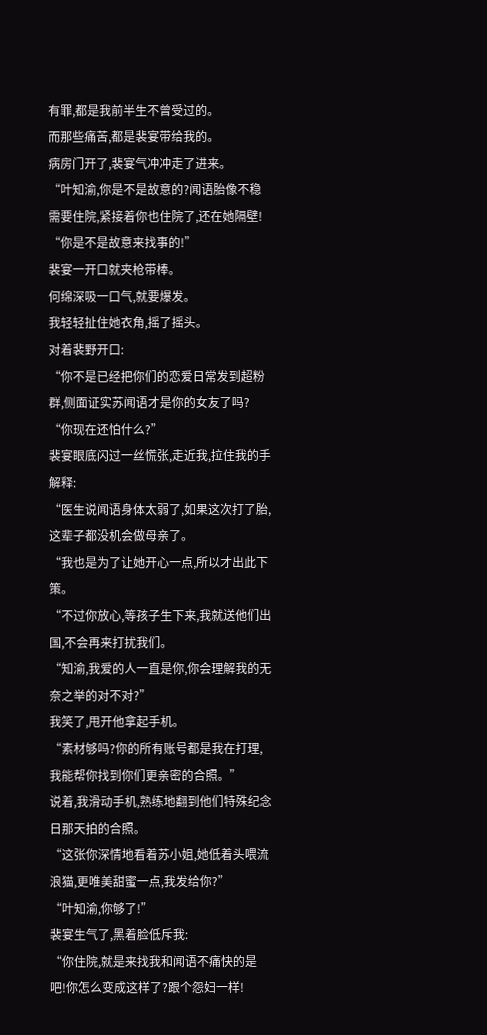有罪,都是我前半生不曾受过的。
而那些痛苦,都是裴宴带给我的。
病房门开了,裴宴气冲冲走了进来。
“叶知渝,你是不是故意的?闻语胎像不稳需要住院,紧接着你也住院了,还在她隔壁!
“你是不是故意来找事的!”
裴宴一开口就夹枪带棒。
何绵深吸一口气,就要爆发。
我轻轻扯住她衣角,摇了摇头。
对着裴野开口:
“你不是已经把你们的恋爱日常发到超粉群,侧面证实苏闻语才是你的女友了吗?
“你现在还怕什么?”
裴宴眼底闪过一丝慌张,走近我,拉住我的手解释:
“医生说闻语身体太弱了,如果这次打了胎,这辈子都没机会做母亲了。
“我也是为了让她开心一点,所以才出此下策。
“不过你放心,等孩子生下来,我就送他们出国,不会再来打扰我们。
“知渝,我爱的人一直是你,你会理解我的无奈之举的对不对?”
我笑了,甩开他拿起手机。
“素材够吗?你的所有账号都是我在打理,我能帮你找到你们更亲密的合照。”
说着,我滑动手机,熟练地翻到他们特殊纪念日那天拍的合照。
“这张你深情地看着苏小姐,她低着头喂流浪猫,更唯美甜蜜一点,我发给你?”
“叶知渝,你够了!”
裴宴生气了,黑着脸低斥我:
“你住院,就是来找我和闻语不痛快的是吧!你怎么变成这样了?跟个怨妇一样!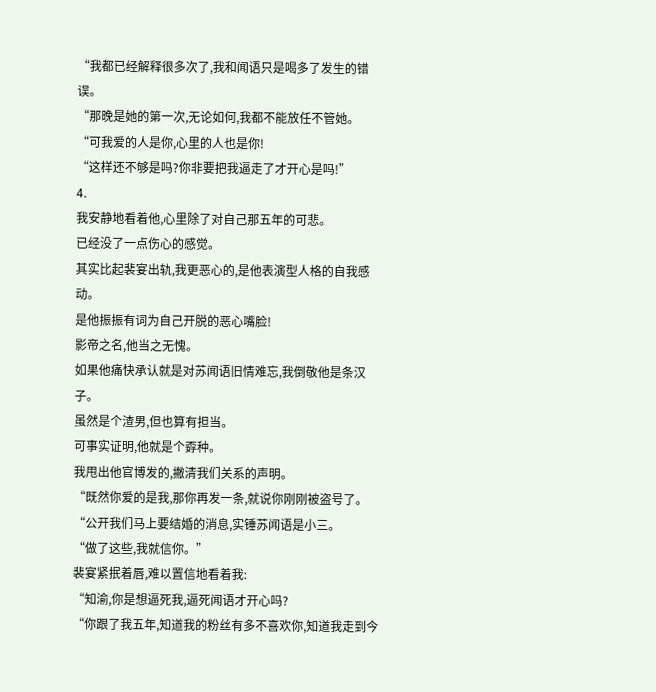“我都已经解释很多次了,我和闻语只是喝多了发生的错误。
“那晚是她的第一次,无论如何,我都不能放任不管她。
“可我爱的人是你,心里的人也是你!
“这样还不够是吗?你非要把我逼走了才开心是吗!”
4.
我安静地看着他,心里除了对自己那五年的可悲。
已经没了一点伤心的感觉。
其实比起裴宴出轨,我更恶心的,是他表演型人格的自我感动。
是他振振有词为自己开脱的恶心嘴脸!
影帝之名,他当之无愧。
如果他痛快承认就是对苏闻语旧情难忘,我倒敬他是条汉子。
虽然是个渣男,但也算有担当。
可事实证明,他就是个孬种。
我甩出他官博发的,撇清我们关系的声明。
“既然你爱的是我,那你再发一条,就说你刚刚被盗号了。
“公开我们马上要结婚的消息,实锤苏闻语是小三。
“做了这些,我就信你。”
裴宴紧抿着唇,难以置信地看着我:
“知渝,你是想逼死我,逼死闻语才开心吗?
“你跟了我五年,知道我的粉丝有多不喜欢你,知道我走到今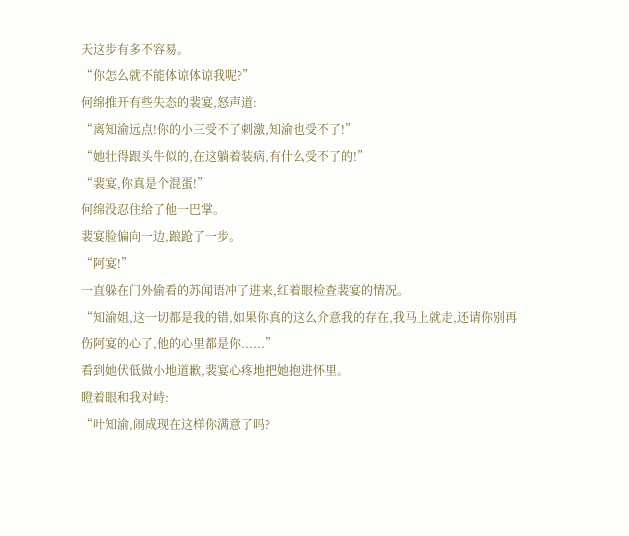天这步有多不容易。
“你怎么就不能体谅体谅我呢?”
何绵推开有些失态的裴宴,怒声道:
“离知渝远点!你的小三受不了刺激,知渝也受不了!”
“她壮得跟头牛似的,在这躺着装病,有什么受不了的!”
“裴宴,你真是个混蛋!”
何绵没忍住给了他一巴掌。
裴宴脸偏向一边,踉跄了一步。
“阿宴!”
一直躲在门外偷看的苏闻语冲了进来,红着眼检查裴宴的情况。
“知渝姐,这一切都是我的错,如果你真的这么介意我的存在,我马上就走,还请你别再伤阿宴的心了,他的心里都是你......”
看到她伏低做小地道歉,裴宴心疼地把她抱进怀里。
瞪着眼和我对峙:
“叶知渝,闹成现在这样你满意了吗?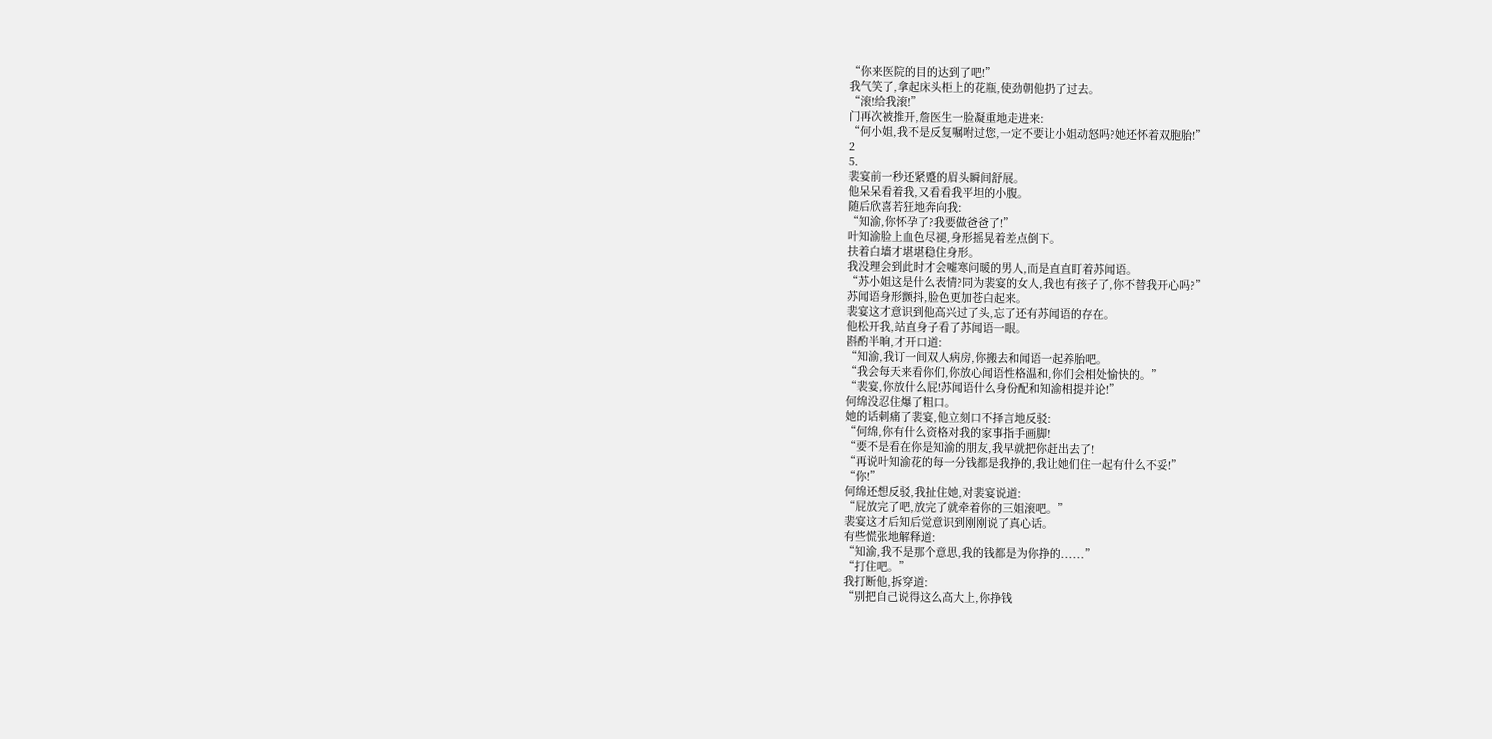“你来医院的目的达到了吧!”
我气笑了,拿起床头柜上的花瓶,使劲朝他扔了过去。
“滚!给我滚!”
门再次被推开,詹医生一脸凝重地走进来:
“何小姐,我不是反复嘱咐过您,一定不要让小姐动怒吗?她还怀着双胞胎!”
2
5.
裴宴前一秒还紧蹙的眉头瞬间舒展。
他呆呆看着我,又看看我平坦的小腹。
随后欣喜若狂地奔向我:
“知渝,你怀孕了?我要做爸爸了!”
叶知渝脸上血色尽褪,身形摇晃着差点倒下。
扶着白墙才堪堪稳住身形。
我没理会到此时才会嘘寒问暖的男人,而是直直盯着苏闻语。
“苏小姐这是什么表情?同为裴宴的女人,我也有孩子了,你不替我开心吗?”
苏闻语身形颤抖,脸色更加苍白起来。
裴宴这才意识到他高兴过了头,忘了还有苏闻语的存在。
他松开我,站直身子看了苏闻语一眼。
斟酌半晌,才开口道:
“知渝,我订一间双人病房,你搬去和闻语一起养胎吧。
“我会每天来看你们,你放心闻语性格温和,你们会相处愉快的。”
“裴宴,你放什么屁!苏闻语什么身份配和知渝相提并论!”
何绵没忍住爆了粗口。
她的话刺痛了裴宴,他立刻口不择言地反驳:
“何绵,你有什么资格对我的家事指手画脚!
“要不是看在你是知渝的朋友,我早就把你赶出去了!
“再说叶知渝花的每一分钱都是我挣的,我让她们住一起有什么不妥!”
“你!”
何绵还想反驳,我扯住她,对裴宴说道:
“屁放完了吧,放完了就牵着你的三姐滚吧。”
裴宴这才后知后觉意识到刚刚说了真心话。
有些慌张地解释道:
“知渝,我不是那个意思,我的钱都是为你挣的......”
“打住吧。”
我打断他,拆穿道:
“别把自己说得这么高大上,你挣钱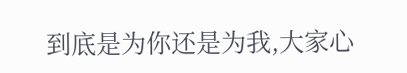到底是为你还是为我,大家心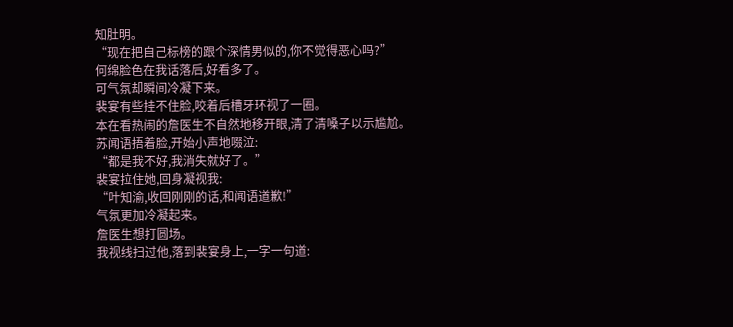知肚明。
“现在把自己标榜的跟个深情男似的,你不觉得恶心吗?”
何绵脸色在我话落后,好看多了。
可气氛却瞬间冷凝下来。
裴宴有些挂不住脸,咬着后槽牙环视了一圈。
本在看热闹的詹医生不自然地移开眼,清了清嗓子以示尴尬。
苏闻语捂着脸,开始小声地啜泣:
“都是我不好,我消失就好了。”
裴宴拉住她,回身凝视我:
“叶知渝,收回刚刚的话,和闻语道歉!”
气氛更加冷凝起来。
詹医生想打圆场。
我视线扫过他,落到裴宴身上,一字一句道: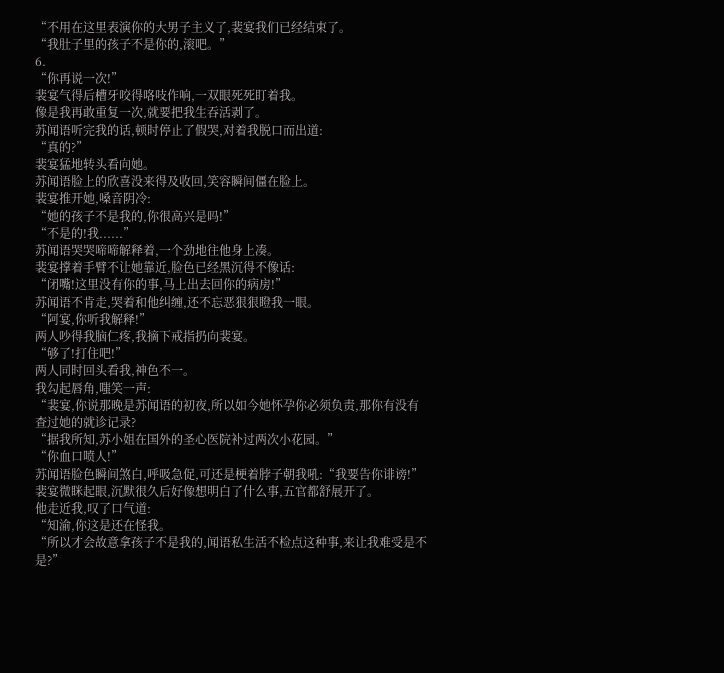“不用在这里表演你的大男子主义了,裴宴我们已经结束了。
“我肚子里的孩子不是你的,滚吧。”
6.
“你再说一次!”
裴宴气得后槽牙咬得咯吱作响,一双眼死死盯着我。
像是我再敢重复一次,就要把我生吞活剥了。
苏闻语听完我的话,顿时停止了假哭,对着我脱口而出道:
“真的?”
裴宴猛地转头看向她。
苏闻语脸上的欣喜没来得及收回,笑容瞬间僵在脸上。
裴宴推开她,嗓音阴冷:
“她的孩子不是我的,你很高兴是吗!”
“不是的!我......”
苏闻语哭哭啼啼解释着,一个劲地往他身上凑。
裴宴撑着手臂不让她靠近,脸色已经黑沉得不像话:
“闭嘴!这里没有你的事,马上出去回你的病房!”
苏闻语不肯走,哭着和他纠缠,还不忘恶狠狠瞪我一眼。
“阿宴,你听我解释!”
两人吵得我脑仁疼,我摘下戒指扔向裴宴。
“够了!打住吧!”
两人同时回头看我,神色不一。
我勾起唇角,嗤笑一声:
“裴宴,你说那晚是苏闻语的初夜,所以如今她怀孕你必须负责,那你有没有查过她的就诊记录?
“据我所知,苏小姐在国外的圣心医院补过两次小花园。”
“你血口喷人!”
苏闻语脸色瞬间煞白,呼吸急促,可还是梗着脖子朝我吼:“我要告你诽谤!”
裴宴微眯起眼,沉默很久后好像想明白了什么事,五官都舒展开了。
他走近我,叹了口气道:
“知渝,你这是还在怪我。
“所以才会故意拿孩子不是我的,闻语私生活不检点这种事,来让我难受是不是?”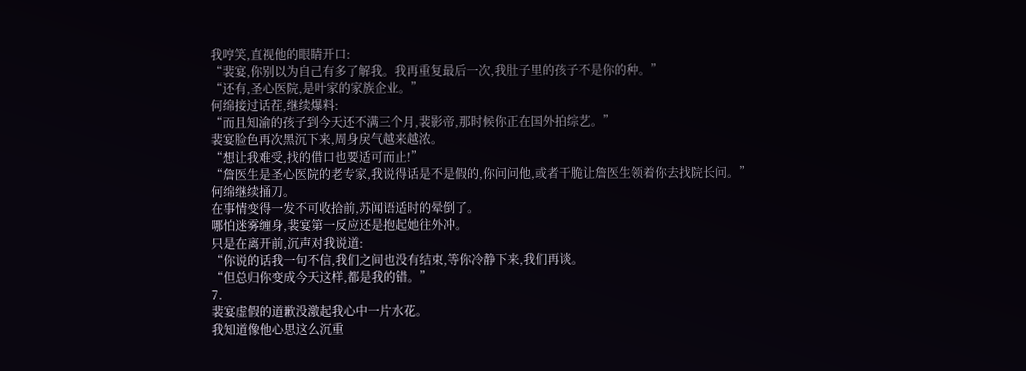我哼笑,直视他的眼睛开口:
“裴宴,你别以为自己有多了解我。我再重复最后一次,我肚子里的孩子不是你的种。”
“还有,圣心医院,是叶家的家族企业。”
何绵接过话茬,继续爆料:
“而且知渝的孩子到今天还不满三个月,裴影帝,那时候你正在国外拍综艺。”
裴宴脸色再次黑沉下来,周身戾气越来越浓。
“想让我难受,找的借口也要适可而止!”
“詹医生是圣心医院的老专家,我说得话是不是假的,你问问他,或者干脆让詹医生领着你去找院长问。”
何绵继续捅刀。
在事情变得一发不可收拾前,苏闻语适时的晕倒了。
哪怕迷雾缠身,裴宴第一反应还是抱起她往外冲。
只是在离开前,沉声对我说道:
“你说的话我一句不信,我们之间也没有结束,等你冷静下来,我们再谈。
“但总归你变成今天这样,都是我的错。”
7.
裴宴虚假的道歉没激起我心中一片水花。
我知道像他心思这么沉重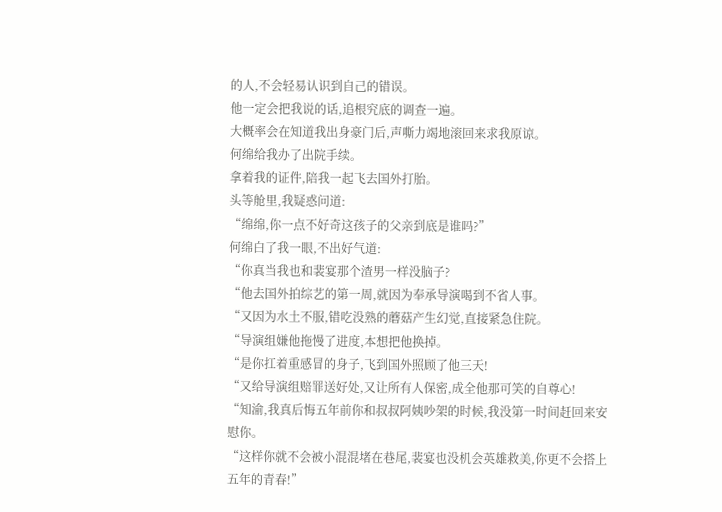的人,不会轻易认识到自己的错误。
他一定会把我说的话,追根究底的调查一遍。
大概率会在知道我出身豪门后,声嘶力竭地滚回来求我原谅。
何绵给我办了出院手续。
拿着我的证件,陪我一起飞去国外打胎。
头等舱里,我疑惑问道:
“绵绵,你一点不好奇这孩子的父亲到底是谁吗?”
何绵白了我一眼,不出好气道:
“你真当我也和裴宴那个渣男一样没脑子?
“他去国外拍综艺的第一周,就因为奉承导演喝到不省人事。
“又因为水土不服,错吃没熟的蘑菇产生幻觉,直接紧急住院。
“导演组嫌他拖慢了进度,本想把他换掉。
“是你扛着重感冒的身子,飞到国外照顾了他三天!
“又给导演组赔罪送好处,又让所有人保密,成全他那可笑的自尊心!
“知渝,我真后悔五年前你和叔叔阿姨吵架的时候,我没第一时间赶回来安慰你。
“这样你就不会被小混混堵在巷尾,裴宴也没机会英雄救美,你更不会搭上五年的青春!”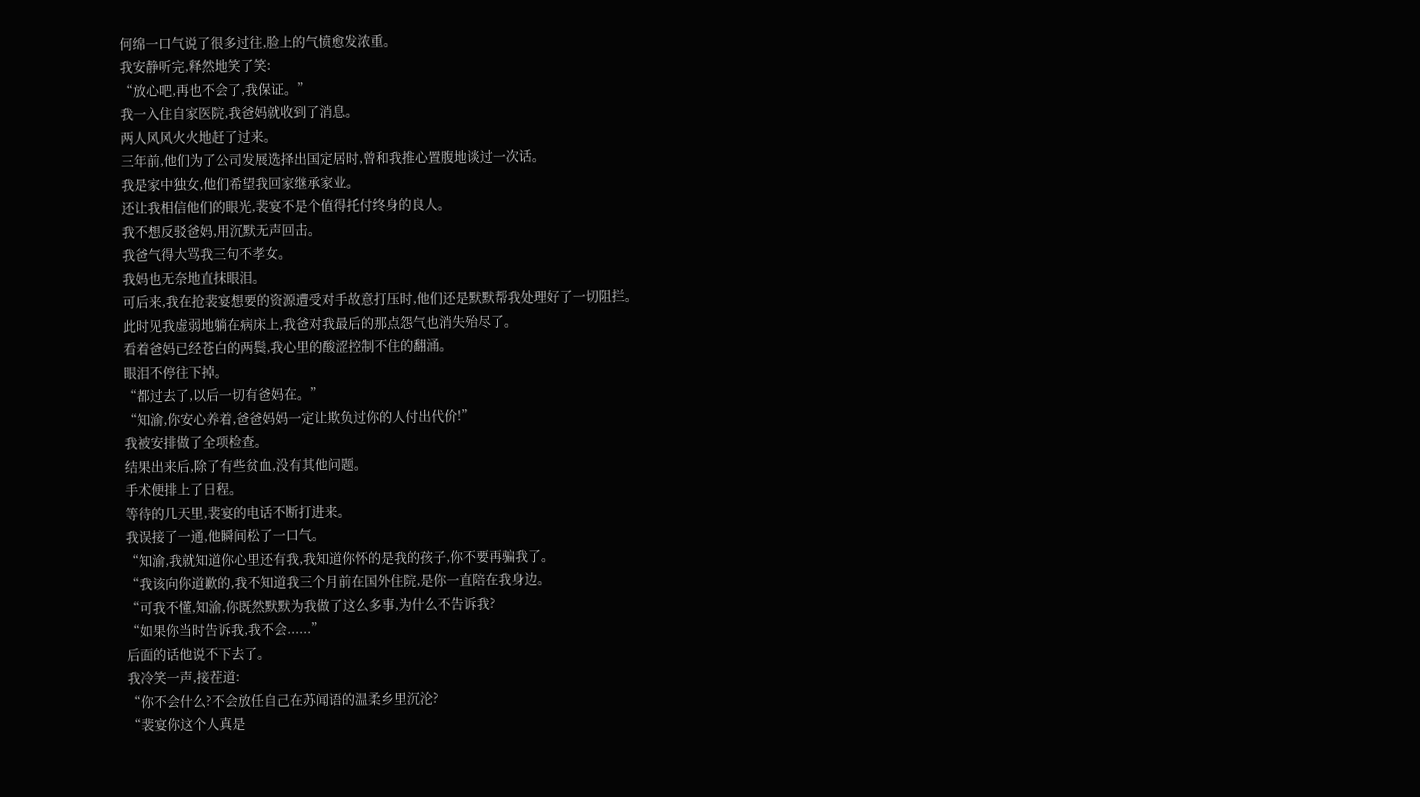何绵一口气说了很多过往,脸上的气愤愈发浓重。
我安静听完,释然地笑了笑:
“放心吧,再也不会了,我保证。”
我一入住自家医院,我爸妈就收到了消息。
两人风风火火地赶了过来。
三年前,他们为了公司发展选择出国定居时,曾和我推心置腹地谈过一次话。
我是家中独女,他们希望我回家继承家业。
还让我相信他们的眼光,裴宴不是个值得托付终身的良人。
我不想反驳爸妈,用沉默无声回击。
我爸气得大骂我三句不孝女。
我妈也无奈地直抹眼泪。
可后来,我在抢裴宴想要的资源遭受对手故意打压时,他们还是默默帮我处理好了一切阻拦。
此时见我虚弱地躺在病床上,我爸对我最后的那点怨气也消失殆尽了。
看着爸妈已经苍白的两鬓,我心里的酸涩控制不住的翻涌。
眼泪不停往下掉。
“都过去了,以后一切有爸妈在。”
“知渝,你安心养着,爸爸妈妈一定让欺负过你的人付出代价!”
我被安排做了全项检查。
结果出来后,除了有些贫血,没有其他问题。
手术便排上了日程。
等待的几天里,裴宴的电话不断打进来。
我误接了一通,他瞬间松了一口气。
“知渝,我就知道你心里还有我,我知道你怀的是我的孩子,你不要再骗我了。
“我该向你道歉的,我不知道我三个月前在国外住院,是你一直陪在我身边。
“可我不懂,知渝,你既然默默为我做了这么多事,为什么不告诉我?
“如果你当时告诉我,我不会......”
后面的话他说不下去了。
我冷笑一声,接茬道:
“你不会什么?不会放任自己在苏闻语的温柔乡里沉沦?
“裴宴你这个人真是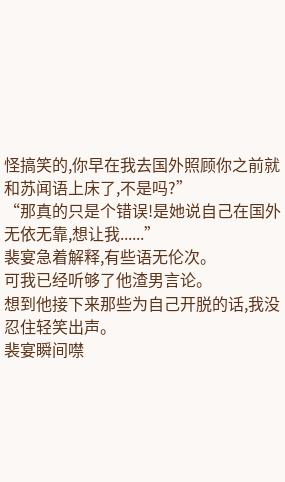怪搞笑的,你早在我去国外照顾你之前就和苏闻语上床了,不是吗?”
“那真的只是个错误!是她说自己在国外无依无靠,想让我......”
裴宴急着解释,有些语无伦次。
可我已经听够了他渣男言论。
想到他接下来那些为自己开脱的话,我没忍住轻笑出声。
裴宴瞬间噤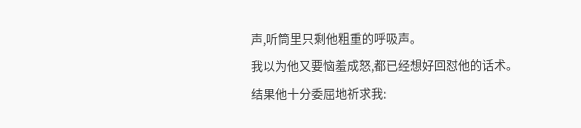声,听筒里只剩他粗重的呼吸声。
我以为他又要恼羞成怒,都已经想好回怼他的话术。
结果他十分委屈地祈求我: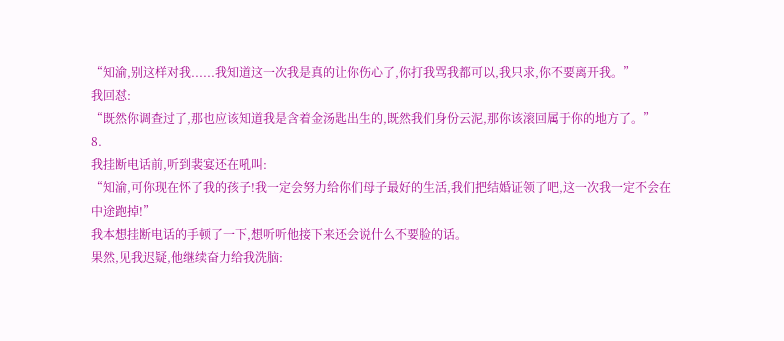“知渝,别这样对我......我知道这一次我是真的让你伤心了,你打我骂我都可以,我只求,你不要离开我。”
我回怼:
“既然你调查过了,那也应该知道我是含着金汤匙出生的,既然我们身份云泥,那你该滚回属于你的地方了。”
8.
我挂断电话前,听到裴宴还在吼叫:
“知渝,可你现在怀了我的孩子!我一定会努力给你们母子最好的生活,我们把结婚证领了吧,这一次我一定不会在中途跑掉!”
我本想挂断电话的手顿了一下,想听听他接下来还会说什么不要脸的话。
果然,见我迟疑,他继续奋力给我洗脑: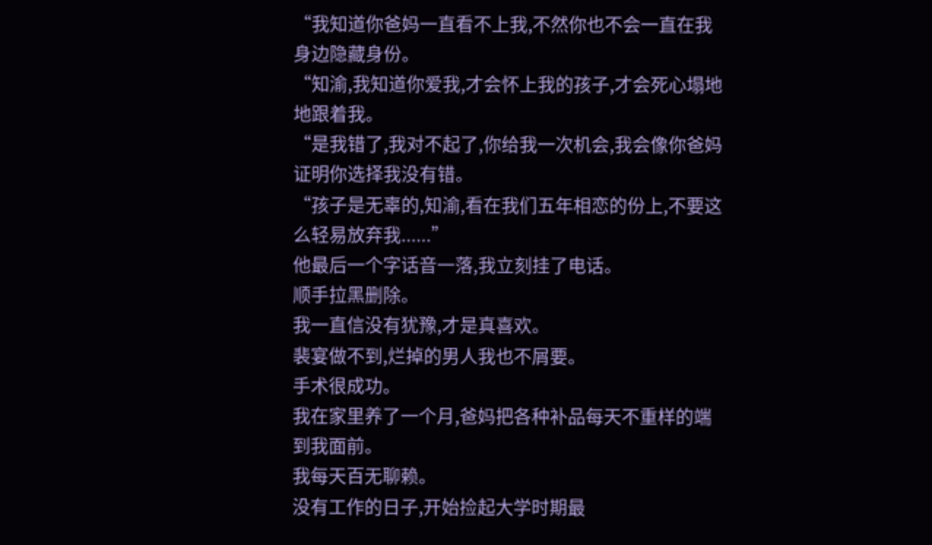“我知道你爸妈一直看不上我,不然你也不会一直在我身边隐藏身份。
“知渝,我知道你爱我,才会怀上我的孩子,才会死心塌地地跟着我。
“是我错了,我对不起了,你给我一次机会,我会像你爸妈证明你选择我没有错。
“孩子是无辜的,知渝,看在我们五年相恋的份上,不要这么轻易放弃我......”
他最后一个字话音一落,我立刻挂了电话。
顺手拉黑删除。
我一直信没有犹豫,才是真喜欢。
裴宴做不到,烂掉的男人我也不屑要。
手术很成功。
我在家里养了一个月,爸妈把各种补品每天不重样的端到我面前。
我每天百无聊赖。
没有工作的日子,开始捡起大学时期最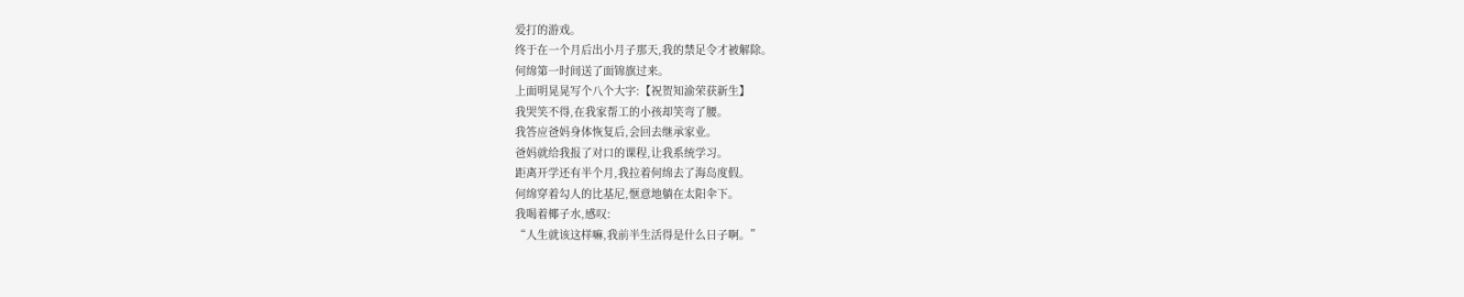爱打的游戏。
终于在一个月后出小月子那天,我的禁足令才被解除。
何绵第一时间送了面锦旗过来。
上面明晃晃写个八个大字:【祝贺知渝荣获新生】
我哭笑不得,在我家帮工的小孩却笑弯了腰。
我答应爸妈身体恢复后,会回去继承家业。
爸妈就给我报了对口的课程,让我系统学习。
距离开学还有半个月,我拉着何绵去了海岛度假。
何绵穿着勾人的比基尼,惬意地躺在太阳伞下。
我喝着椰子水,感叹:
“人生就该这样嘛,我前半生活得是什么日子啊。”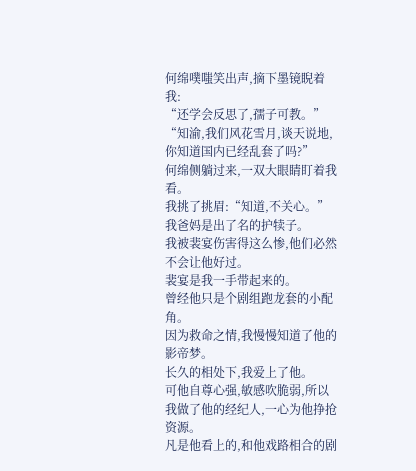何绵噗嗤笑出声,摘下墨镜睨着我:
“还学会反思了,孺子可教。”
“知渝,我们风花雪月,谈天说地,你知道国内已经乱套了吗?”
何绵侧躺过来,一双大眼睛盯着我看。
我挑了挑眉:“知道,不关心。”
我爸妈是出了名的护犊子。
我被裴宴伤害得这么惨,他们必然不会让他好过。
裴宴是我一手带起来的。
曾经他只是个剧组跑龙套的小配角。
因为救命之情,我慢慢知道了他的影帝梦。
长久的相处下,我爱上了他。
可他自尊心强,敏感吹脆弱,所以我做了他的经纪人,一心为他挣抢资源。
凡是他看上的,和他戏路相合的剧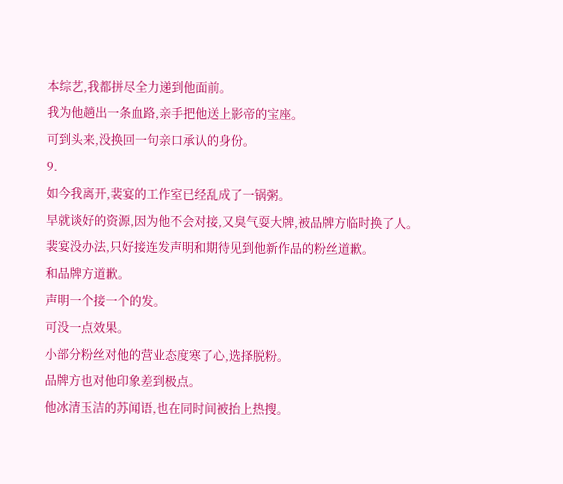本综艺,我都拼尽全力递到他面前。
我为他趟出一条血路,亲手把他送上影帝的宝座。
可到头来,没换回一句亲口承认的身份。
9.
如今我离开,裴宴的工作室已经乱成了一锅粥。
早就谈好的资源,因为他不会对接,又臭气耍大牌,被品牌方临时换了人。
裴宴没办法,只好接连发声明和期待见到他新作品的粉丝道歉。
和品牌方道歉。
声明一个接一个的发。
可没一点效果。
小部分粉丝对他的营业态度寒了心,选择脱粉。
品牌方也对他印象差到极点。
他冰清玉洁的苏闻语,也在同时间被抬上热搜。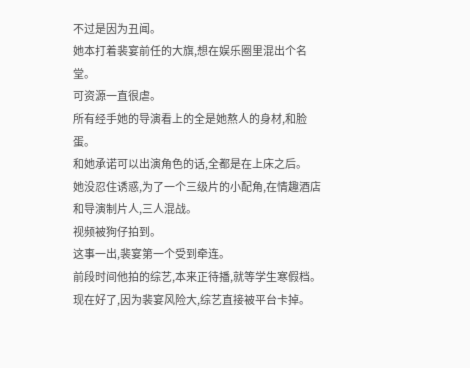不过是因为丑闻。
她本打着裴宴前任的大旗,想在娱乐圈里混出个名堂。
可资源一直很虐。
所有经手她的导演看上的全是她熬人的身材,和脸蛋。
和她承诺可以出演角色的话,全都是在上床之后。
她没忍住诱惑,为了一个三级片的小配角,在情趣酒店和导演制片人,三人混战。
视频被狗仔拍到。
这事一出,裴宴第一个受到牵连。
前段时间他拍的综艺,本来正待播,就等学生寒假档。
现在好了,因为裴宴风险大,综艺直接被平台卡掉。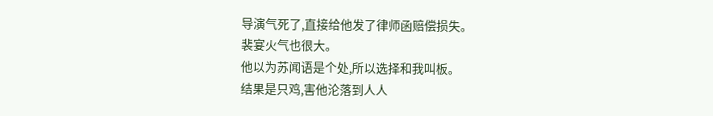导演气死了,直接给他发了律师函赔偿损失。
裴宴火气也很大。
他以为苏闻语是个处,所以选择和我叫板。
结果是只鸡,害他沦落到人人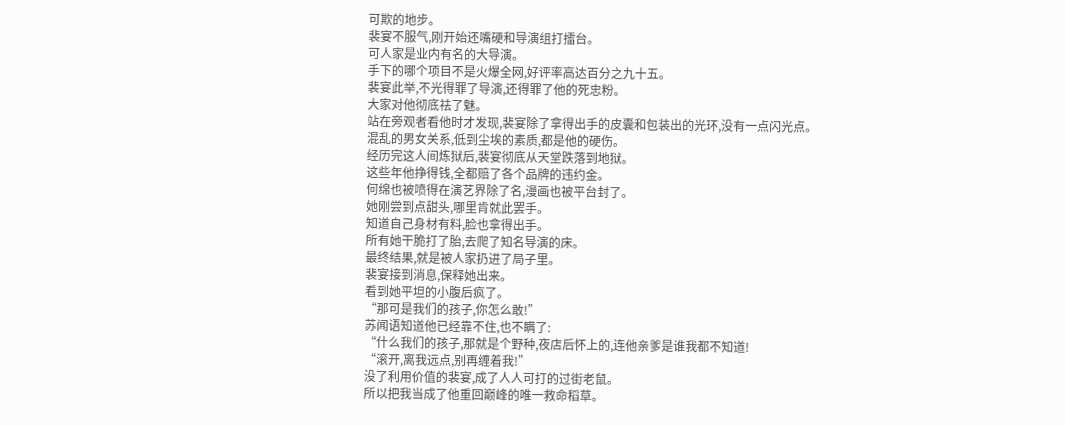可欺的地步。
裴宴不服气,刚开始还嘴硬和导演组打擂台。
可人家是业内有名的大导演。
手下的哪个项目不是火爆全网,好评率高达百分之九十五。
裴宴此举,不光得罪了导演,还得罪了他的死忠粉。
大家对他彻底祛了魅。
站在旁观者看他时才发现,裴宴除了拿得出手的皮囊和包装出的光环,没有一点闪光点。
混乱的男女关系,低到尘埃的素质,都是他的硬伤。
经历完这人间炼狱后,裴宴彻底从天堂跌落到地狱。
这些年他挣得钱,全都赔了各个品牌的违约金。
何绵也被喷得在演艺界除了名,漫画也被平台封了。
她刚尝到点甜头,哪里肯就此罢手。
知道自己身材有料,脸也拿得出手。
所有她干脆打了胎,去爬了知名导演的床。
最终结果,就是被人家扔进了局子里。
裴宴接到消息,保释她出来。
看到她平坦的小腹后疯了。
“那可是我们的孩子,你怎么敢!”
苏闻语知道他已经靠不住,也不瞒了:
“什么我们的孩子,那就是个野种,夜店后怀上的,连他亲爹是谁我都不知道!
“滚开,离我远点,别再缠着我!”
没了利用价值的裴宴,成了人人可打的过街老鼠。
所以把我当成了他重回巅峰的唯一救命稻草。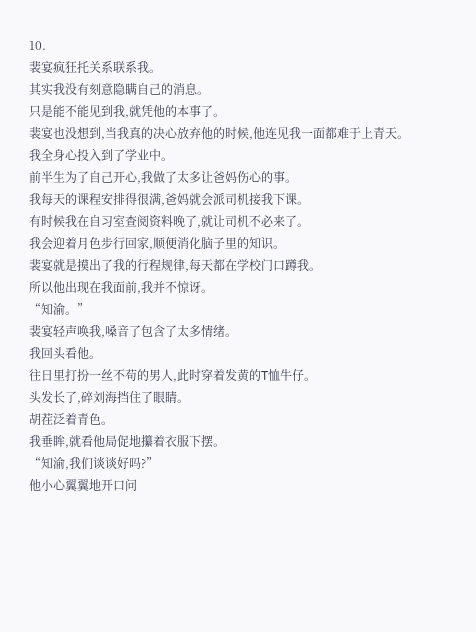10.
裴宴疯狂托关系联系我。
其实我没有刻意隐瞒自己的消息。
只是能不能见到我,就凭他的本事了。
裴宴也没想到,当我真的决心放弃他的时候,他连见我一面都难于上青天。
我全身心投入到了学业中。
前半生为了自己开心,我做了太多让爸妈伤心的事。
我每天的课程安排得很满,爸妈就会派司机接我下课。
有时候我在自习室查阅资料晚了,就让司机不必来了。
我会迎着月色步行回家,顺便消化脑子里的知识。
裴宴就是摸出了我的行程规律,每天都在学校门口蹲我。
所以他出现在我面前,我并不惊讶。
“知渝。”
裴宴轻声唤我,嗓音了包含了太多情绪。
我回头看他。
往日里打扮一丝不苟的男人,此时穿着发黄的T恤牛仔。
头发长了,碎刘海挡住了眼睛。
胡茬泛着青色。
我垂眸,就看他局促地攥着衣服下摆。
“知渝,我们谈谈好吗?”
他小心翼翼地开口问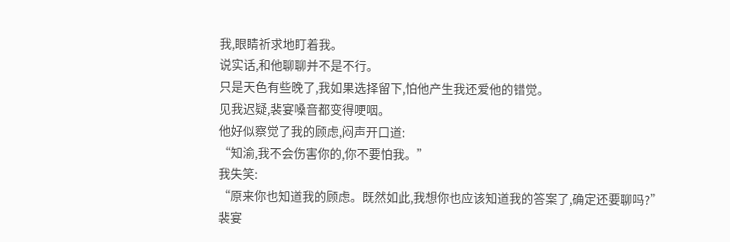我,眼睛祈求地盯着我。
说实话,和他聊聊并不是不行。
只是天色有些晚了,我如果选择留下,怕他产生我还爱他的错觉。
见我迟疑,裴宴嗓音都变得哽咽。
他好似察觉了我的顾虑,闷声开口道:
“知渝,我不会伤害你的,你不要怕我。”
我失笑:
“原来你也知道我的顾虑。既然如此,我想你也应该知道我的答案了,确定还要聊吗?”
裴宴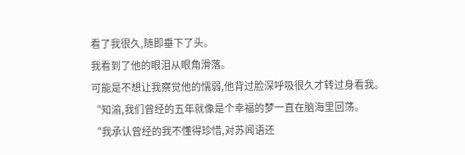看了我很久,随即垂下了头。
我看到了他的眼泪从眼角滑落。
可能是不想让我察觉他的懦弱,他背过脸深呼吸很久才转过身看我。
“知渝,我们曾经的五年就像是个幸福的梦一直在脑海里回荡。
“我承认曾经的我不懂得珍惜,对苏闻语还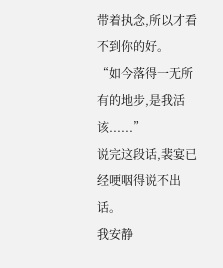带着执念,所以才看不到你的好。
“如今落得一无所有的地步,是我活该......”
说完这段话,裴宴已经哽咽得说不出话。
我安静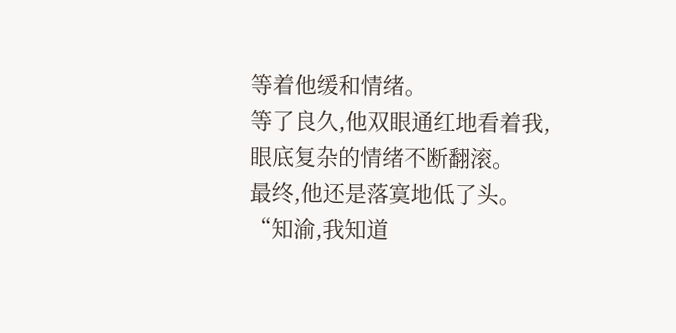等着他缓和情绪。
等了良久,他双眼通红地看着我,眼底复杂的情绪不断翻滚。
最终,他还是落寞地低了头。
“知渝,我知道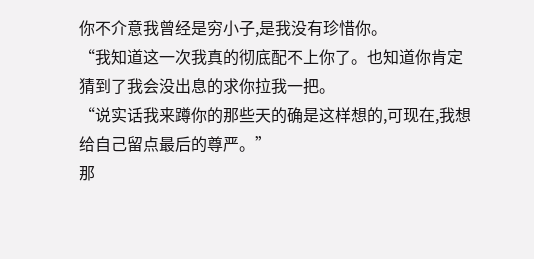你不介意我曾经是穷小子,是我没有珍惜你。
“我知道这一次我真的彻底配不上你了。也知道你肯定猜到了我会没出息的求你拉我一把。
“说实话我来蹲你的那些天的确是这样想的,可现在,我想给自己留点最后的尊严。”
那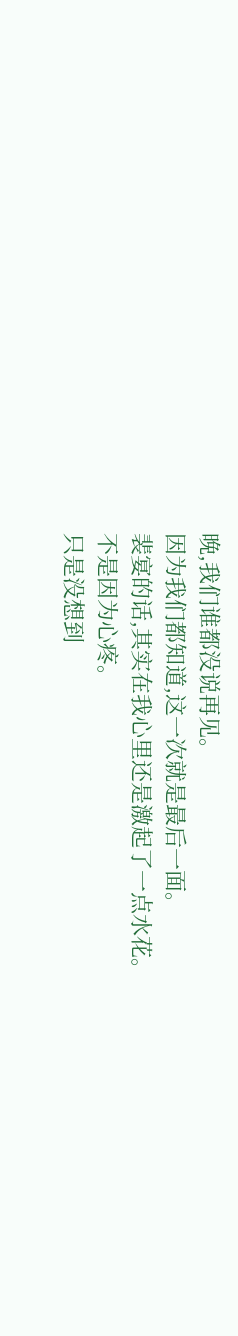晚,我们谁都没说再见。
因为我们都知道,这一次就是最后一面。
裴宴的话,其实在我心里还是激起了一点水花。
不是因为心疼。
只是没想到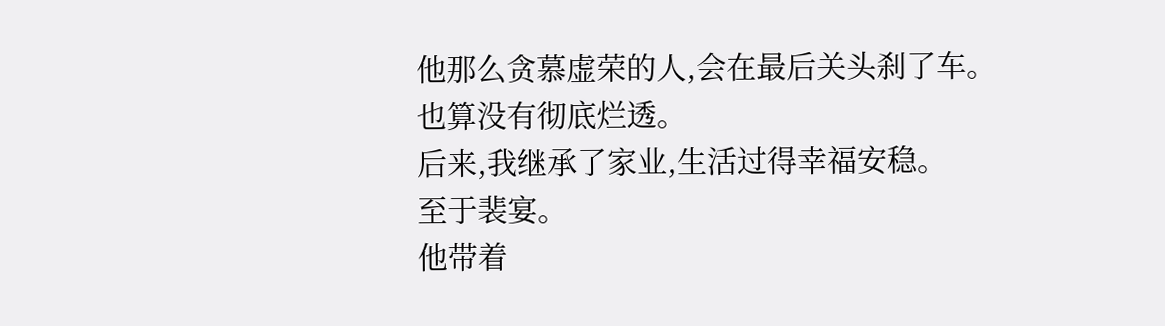他那么贪慕虚荣的人,会在最后关头刹了车。
也算没有彻底烂透。
后来,我继承了家业,生活过得幸福安稳。
至于裴宴。
他带着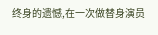终身的遗憾,在一次做替身演员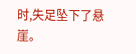时,失足坠下了悬崖。